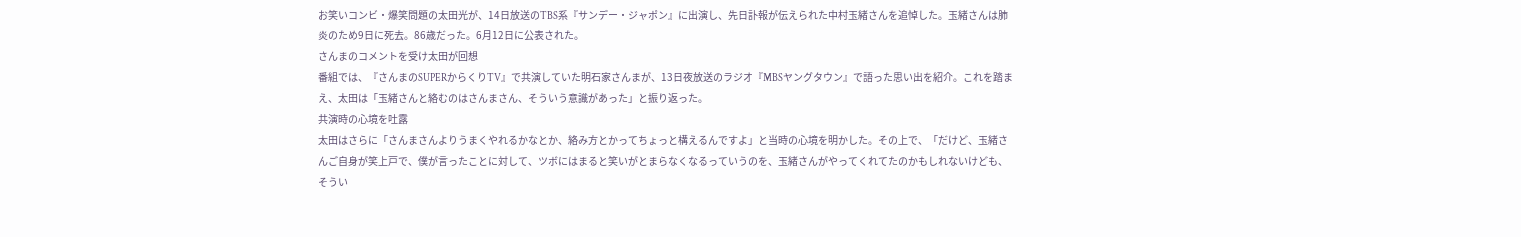お笑いコンビ・爆笑問題の太田光が、14日放送のTBS系『サンデー・ジャポン』に出演し、先日訃報が伝えられた中村玉緒さんを追悼した。玉緒さんは肺炎のため9日に死去。86歳だった。6月12日に公表された。
さんまのコメントを受け太田が回想
番組では、『さんまのSUPERからくりTV』で共演していた明石家さんまが、13日夜放送のラジオ『MBSヤングタウン』で語った思い出を紹介。これを踏まえ、太田は「玉緒さんと絡むのはさんまさん、そういう意識があった」と振り返った。
共演時の心境を吐露
太田はさらに「さんまさんよりうまくやれるかなとか、絡み方とかってちょっと構えるんですよ」と当時の心境を明かした。その上で、「だけど、玉緒さんご自身が笑上戸で、僕が言ったことに対して、ツボにはまると笑いがとまらなくなるっていうのを、玉緒さんがやってくれてたのかもしれないけども、そうい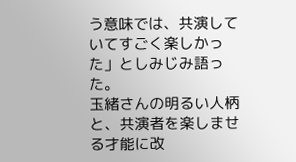う意味では、共演していてすごく楽しかった」としみじみ語った。
玉緒さんの明るい人柄と、共演者を楽しませる才能に改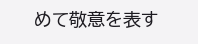めて敬意を表す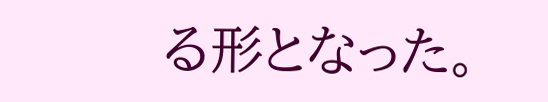る形となった。